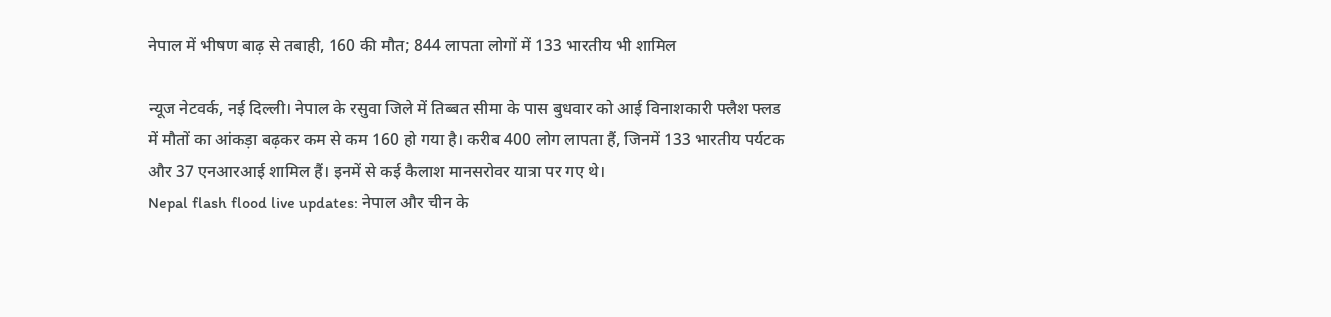नेपाल में भीषण बाढ़ से तबाही, 160 की मौत; 844 लापता लोगों में 133 भारतीय भी शामिल

न्यूज नेटवर्क, नई दिल्ली। नेपाल के रसुवा जिले में तिब्बत सीमा के पास बुधवार को आई विनाशकारी फ्लैश फ्लड में मौतों का आंकड़ा बढ़कर कम से कम 160 हो गया है। करीब 400 लोग लापता हैं, जिनमें 133 भारतीय पर्यटक और 37 एनआरआई शामिल हैं। इनमें से कई कैलाश मानसरोवर यात्रा पर गए थे।
Nepal flash flood live updates: नेपाल और चीन के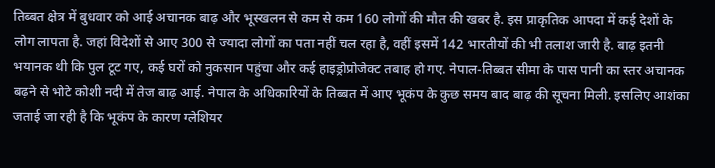तिब्बत क्षेत्र में बुधवार को आई अचानक बाढ़ और भूस्खलन से कम से कम 160 लोगों की मौत की खबर है. इस प्राकृतिक आपदा में कई देशों के लोग लापता है. जहां विदेशों से आए 300 से ज्यादा लोगों का पता नहीं चल रहा है, वहीं इसमें 142 भारतीयों की भी तलाश जारी है. बाढ़ इतनी भयानक थी कि पुल टूट गए, कई घरों को नुकसान पहुंचा और कई हाइड्रोप्रोजेक्ट तबाह हो गए. नेपाल-तिब्बत सीमा के पास पानी का स्तर अचानक बढ़ने से भोटे कोशी नदी में तेज बाढ़ आई. नेपाल के अधिकारियों के तिब्बत में आए भूकंप के कुछ समय बाद बाढ़ की सूचना मिली. इसलिए आशंका जताई जा रही है कि भूकंप के कारण ग्लेशियर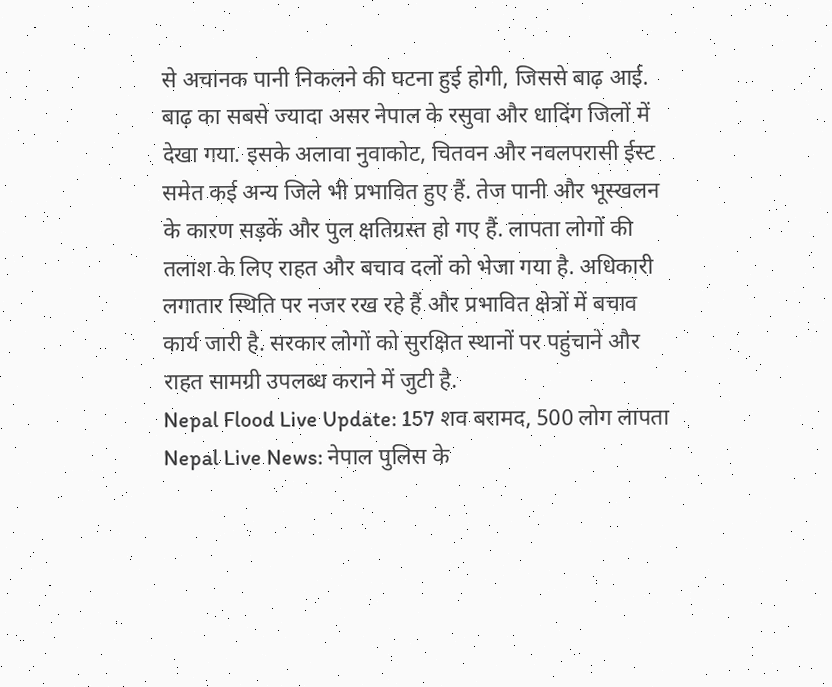से अचानक पानी निकलने की घटना हुई होगी, जिससे बाढ़ आई.
बाढ़ का सबसे ज्यादा असर नेपाल के रसुवा और धादिंग जिलों में देखा गया. इसके अलावा नुवाकोट, चितवन और नवलपरासी ईस्ट समेत कई अन्य जिले भी प्रभावित हुए हैं. तेज पानी और भूस्खलन के कारण सड़कें और पुल क्षतिग्रस्त हो गए हैं. लापता लोगों की तलाश के लिए राहत और बचाव दलों को भेजा गया है. अधिकारी लगातार स्थिति पर नजर रख रहे हैं और प्रभावित क्षेत्रों में बचाव कार्य जारी है. सरकार लोगों को सुरक्षित स्थानों पर पहुंचाने और राहत सामग्री उपलब्ध कराने में जुटी है.
Nepal Flood Live Update: 157 शव बरामद, 500 लोग लापता
Nepal Live News: नेपाल पुलिस के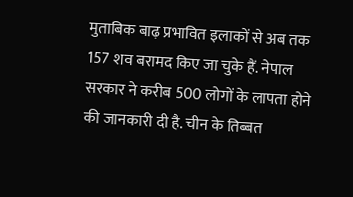मुताबिक बाढ़ प्रभावित इलाकों से अब तक 157 शव बरामद किए जा चुके हैं. नेपाल सरकार ने करीब 500 लोगों के लापता होने की जानकारी दी है. चीन के तिब्बत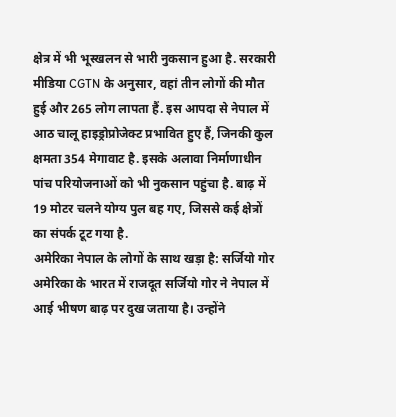क्षेत्र में भी भूस्खलन से भारी नुकसान हुआ है. सरकारी मीडिया CGTN के अनुसार, वहां तीन लोगों की मौत हुई और 265 लोग लापता हैं. इस आपदा से नेपाल में आठ चालू हाइड्रोप्रोजेक्ट प्रभावित हुए हैं, जिनकी कुल क्षमता 354 मेगावाट है. इसके अलावा निर्माणाधीन पांच परियोजनाओं को भी नुकसान पहुंचा है. बाढ़ में 19 मोटर चलने योग्य पुल बह गए, जिससे कई क्षेत्रों का संपर्क टूट गया है.
अमेरिका नेपाल के लोगों के साथ खड़ा है: सर्जियो गोर
अमेरिका के भारत में राजदूत सर्जियो गोर ने नेपाल में आई भीषण बाढ़ पर दुख जताया है। उन्होंने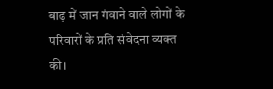बाढ़ में जान गंवाने वाले लोगों के परिवारों के प्रति संवेदना व्यक्त की।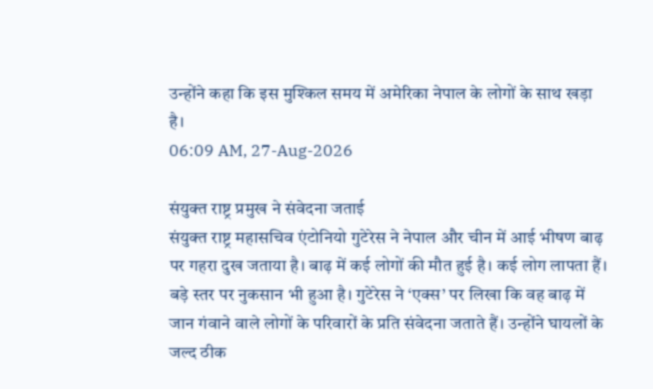उन्होंने कहा कि इस मुश्किल समय में अमेरिका नेपाल के लोगों के साथ खड़ा है।
06:09 AM, 27-Aug-2026

संयुक्त राष्ट्र प्रमुख ने संवेदना जताई
संयुक्त राष्ट्र महासचिव एंटोनियो गुटेरेस ने नेपाल और चीन में आई भीषण बाढ़ पर गहरा दुख जताया है। बाढ़ में कई लोगों की मौत हुई है। कई लोग लापता हैं। बड़े स्तर पर नुकसान भी हुआ है। गुटेरेस ने ‘एक्स’ पर लिखा कि वह बाढ़ में जान गंवाने वाले लोगों के परिवारों के प्रति संवेदना जताते हैं। उन्होंने घायलों के जल्द ठीक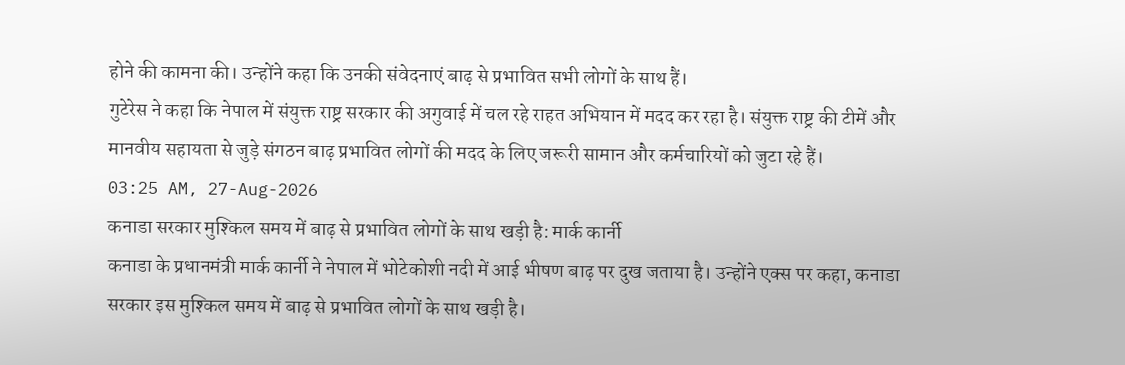होने की कामना की। उन्होंने कहा कि उनकी संवेदनाएं बाढ़ से प्रभावित सभी लोगों के साथ हैं।
गुटेरेस ने कहा कि नेपाल में संयुक्त राष्ट्र सरकार की अगुवाई में चल रहे राहत अभियान में मदद कर रहा है। संयुक्त राष्ट्र की टीमें और मानवीय सहायता से जुड़े संगठन बाढ़ प्रभावित लोगों की मदद के लिए जरूरी सामान और कर्मचारियों को जुटा रहे हैं।
03:25 AM, 27-Aug-2026
कनाडा सरकार मुश्किल समय में बाढ़ से प्रभावित लोगों के साथ खड़ी है: मार्क कार्नी
कनाडा के प्रधानमंत्री मार्क कार्नी ने नेपाल में भोटेकोशी नदी में आई भीषण बाढ़ पर दुख जताया है। उन्होंने एक्स पर कहा, कनाडा सरकार इस मुश्किल समय में बाढ़ से प्रभावित लोगों के साथ खड़ी है।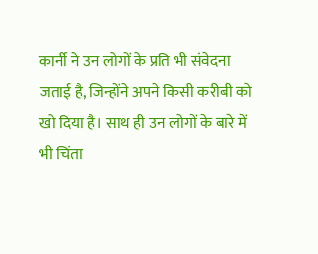कार्नी ने उन लोगों के प्रति भी संवेदना जताई है, जिन्होंने अपने किसी करीबी को खो दिया है। साथ ही उन लोगों के बारे में भी चिंता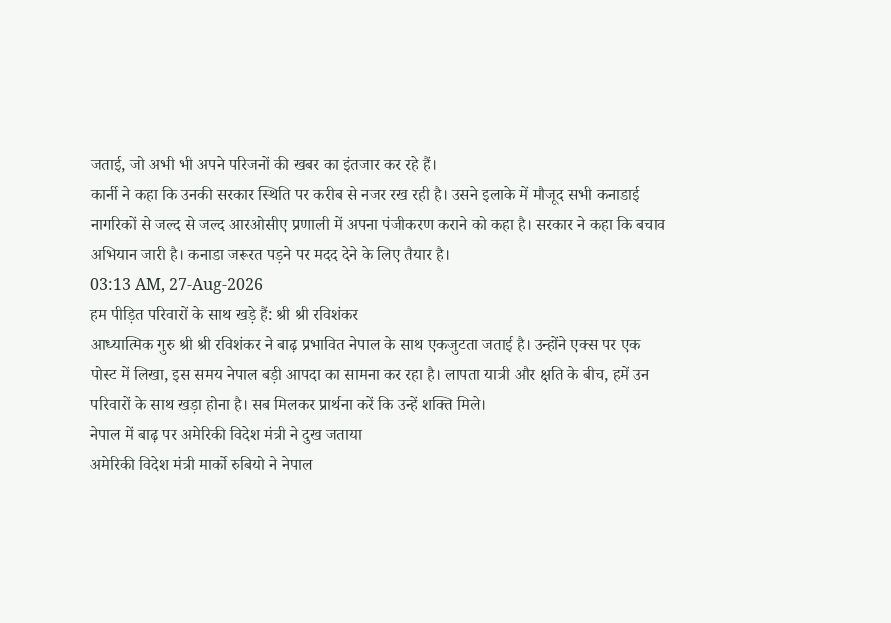जताई, जो अभी भी अपने परिजनों की खबर का इंतजार कर रहे हैं।
कार्नी ने कहा कि उनकी सरकार स्थिति पर करीब से नजर रख रही है। उसने इलाके में मौजूद सभी कनाडाई नागरिकों से जल्द से जल्द आरओसीए प्रणाली में अपना पंजीकरण कराने को कहा है। सरकार ने कहा कि बचाव अभियान जारी है। कनाडा जरूरत पड़ने पर मदद देने के लिए तैयार है।
03:13 AM, 27-Aug-2026
हम पीड़ित परिवारों के साथ खड़े हैं: श्री श्री रविशंकर
आध्यात्मिक गुरु श्री श्री रविशंकर ने बाढ़ प्रभावित नेपाल के साथ एकजुटता जताई है। उन्होंने एक्स पर एक पोस्ट में लिखा, इस समय नेपाल बड़ी आपदा का सामना कर रहा है। लापता यात्री और क्षति के बीच, हमें उन परिवारों के साथ खड़ा होना है। सब मिलकर प्रार्थना करें कि उन्हें शक्ति मिले।
नेपाल में बाढ़ पर अमेरिकी विदेश मंत्री ने दुख जताया
अमेरिकी विदेश मंत्री मार्को रुबियो ने नेपाल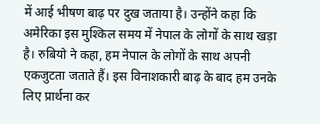में आई भीषण बाढ़ पर दुख जताया है। उन्होंने कहा कि अमेरिका इस मुश्किल समय में नेपाल के लोगों के साथ खड़ा है। रुबियो ने कहा, हम नेपाल के लोगों के साथ अपनी एकजुटता जताते हैं। इस विनाशकारी बाढ़ के बाद हम उनके लिए प्रार्थना कर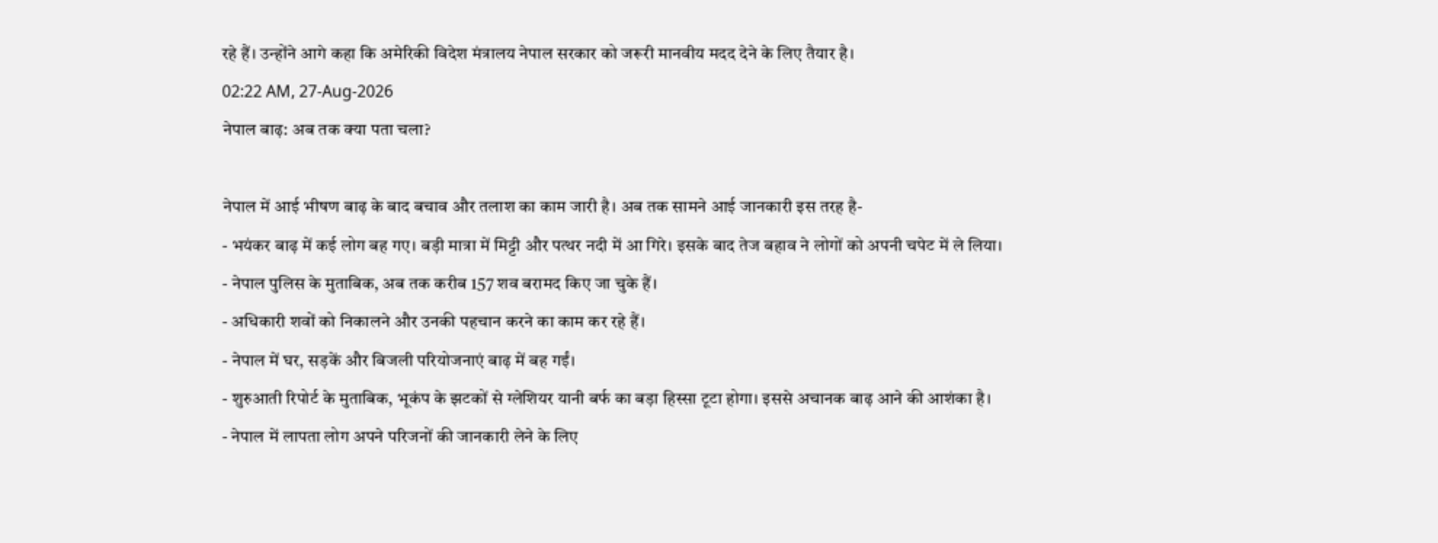रहे हैं। उन्होंने आगे कहा कि अमेरिकी विदेश मंत्रालय नेपाल सरकार को जरूरी मानवीय मदद देने के लिए तैयार है।
02:22 AM, 27-Aug-2026
नेपाल बाढ़: अब तक क्या पता चला?

नेपाल में आई भीषण बाढ़ के बाद बचाव और तलाश का काम जारी है। अब तक सामने आई जानकारी इस तरह है-
- भयंकर बाढ़ में कई लोग बह गए। बड़ी मात्रा में मिट्टी और पत्थर नदी में आ गिरे। इसके बाद तेज बहाव ने लोगों को अपनी चपेट में ले लिया।
- नेपाल पुलिस के मुताबिक, अब तक करीब 157 शव बरामद किए जा चुके हैं।
- अधिकारी शवों को निकालने और उनकी पहचान करने का काम कर रहे हैं।
- नेपाल में घर, सड़कें और बिजली परियोजनाएं बाढ़ में बह गईं।
- शुरुआती रिपोर्ट के मुताबिक, भूकंप के झटकों से ग्लेशियर यानी बर्फ का बड़ा हिस्सा टूटा होगा। इससे अचानक बाढ़ आने की आशंका है।
- नेपाल में लापता लोग अपने परिजनों की जानकारी लेने के लिए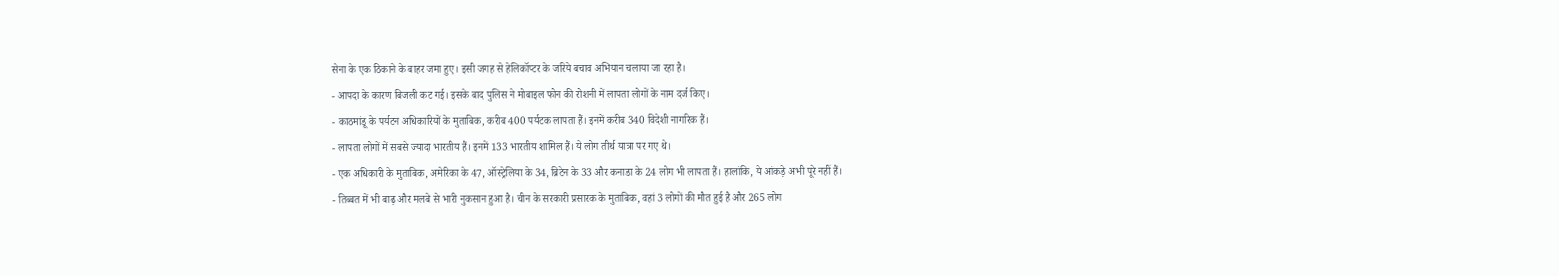सेना के एक ठिकाने के बाहर जमा हुए। इसी जगह से हेलिकॉप्टर के जरिये बचाव अभियान चलाया जा रहा है।
- आपदा के कारण बिजली कट गई। इसके बाद पुलिस ने मोबाइल फोन की रोशनी में लापता लोगों के नाम दर्ज किए।
- काठमांडू के पर्यटन अधिकारियों के मुताबिक, करीब 400 पर्यटक लापता हैं। इनमें करीब 340 विदेशी नागरिक हैं।
- लापता लोगों में सबसे ज्यादा भारतीय हैं। इनमें 133 भारतीय शामिल हैं। ये लोग तीर्थ यात्रा पर गए थे।
- एक अधिकारी के मुताबिक, अमेरिका के 47, ऑस्ट्रेलिया के 34, ब्रिटेन के 33 और कनाडा के 24 लोग भी लापता हैं। हालांकि, ये आंकड़े अभी पूरे नहीं हैं।
- तिब्बत में भी बाढ़ और मलबे से भारी नुकसान हुआ है। चीन के सरकारी प्रसारक के मुताबिक, वहां 3 लोगों की मौत हुई है और 265 लोग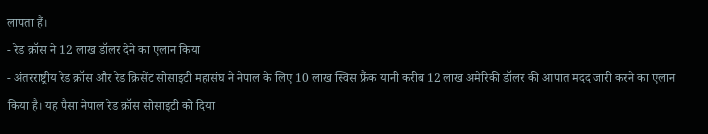लापता हैं।
- रेड क्रॉस ने 12 लाख डॉलर देने का एलान किया
- अंतरराष्ट्रीय रेड क्रॉस और रेड क्रिसेंट सोसाइटी महासंघ ने नेपाल के लिए 10 लाख स्विस फ्रैंक यानी करीब 12 लाख अमेरिकी डॉलर की आपात मदद जारी करने का एलान किया है। यह पैसा नेपाल रेड क्रॉस सोसाइटी को दिया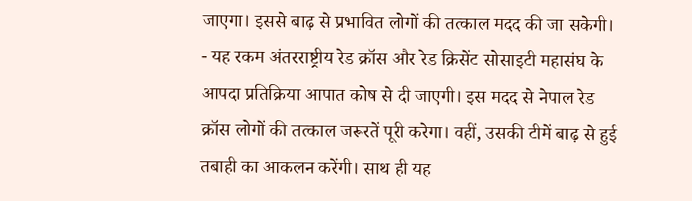जाएगा। इससे बाढ़ से प्रभावित लोगों की तत्काल मदद की जा सकेगी।
- यह रकम अंतरराष्ट्रीय रेड क्रॉस और रेड क्रिसेंट सोसाइटी महासंघ के आपदा प्रतिक्रिया आपात कोष से दी जाएगी। इस मदद से नेपाल रेड क्रॉस लोगों की तत्काल जरूरतें पूरी करेगा। वहीं, उसकी टीमें बाढ़ से हुई तबाही का आकलन करेंगी। साथ ही यह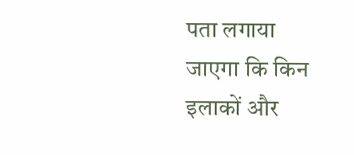पता लगाया जाएगा कि किन इलाकों और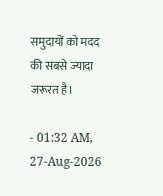समुदायों को मदद की सबसे ज्यादा जरूरत है।

- 01:32 AM, 27-Aug-2026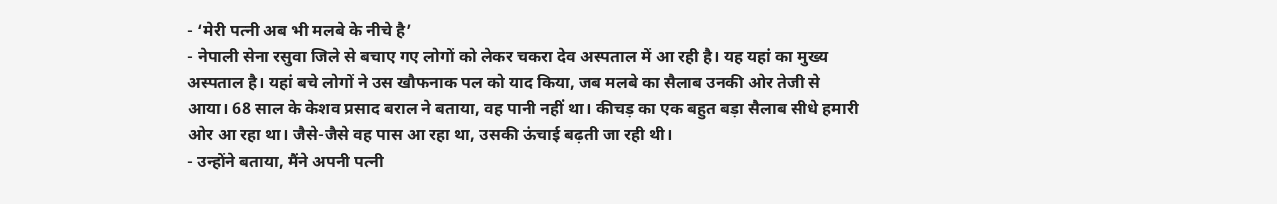- ‘मेरी पत्नी अब भी मलबे के नीचे है’
- नेपाली सेना रसुवा जिले से बचाए गए लोगों को लेकर चकरा देव अस्पताल में आ रही है। यह यहां का मुख्य अस्पताल है। यहां बचे लोगों ने उस खौफनाक पल को याद किया, जब मलबे का सैलाब उनकी ओर तेजी से आया। 68 साल के केशव प्रसाद बराल ने बताया, वह पानी नहीं था। कीचड़ का एक बहुत बड़ा सैलाब सीधे हमारी ओर आ रहा था। जैसे-जैसे वह पास आ रहा था, उसकी ऊंचाई बढ़ती जा रही थी।
- उन्होंने बताया, मैंने अपनी पत्नी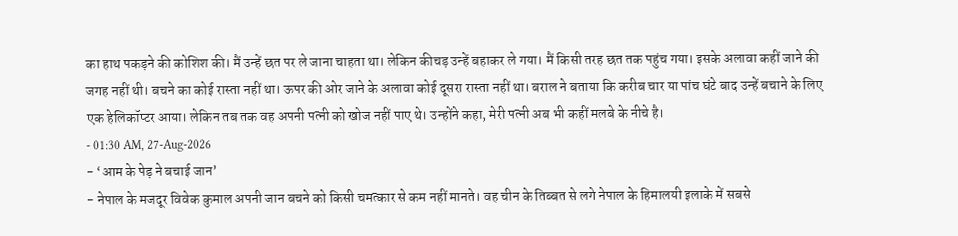का हाथ पकड़ने की कोशिश की। मैं उन्हें छत पर ले जाना चाहता था। लेकिन कीचड़ उन्हें बहाकर ले गया। मैं किसी तरह छत तक पहुंच गया। इसके अलावा कहीं जाने की जगह नहीं थी। बचने का कोई रास्ता नहीं था। ऊपर की ओर जाने के अलावा कोई दूसरा रास्ता नहीं था। बराल ने बताया कि करीब चार या पांच घंटे बाद उन्हें बचाने के लिए एक हेलिकॉप्टर आया। लेकिन तब तक वह अपनी पत्नी को खोज नहीं पाए थे। उन्होंने कहा, मेरी पत्नी अब भी कहीं मलबे के नीचे है।
- 01:30 AM, 27-Aug-2026
- ‘आम के पेड़ ने बचाई जान’
- नेपाल के मजदूर विवेक कुमाल अपनी जान बचने को किसी चमत्कार से कम नहीं मानते। वह चीन के तिब्बत से लगे नेपाल के हिमालयी इलाके में सबसे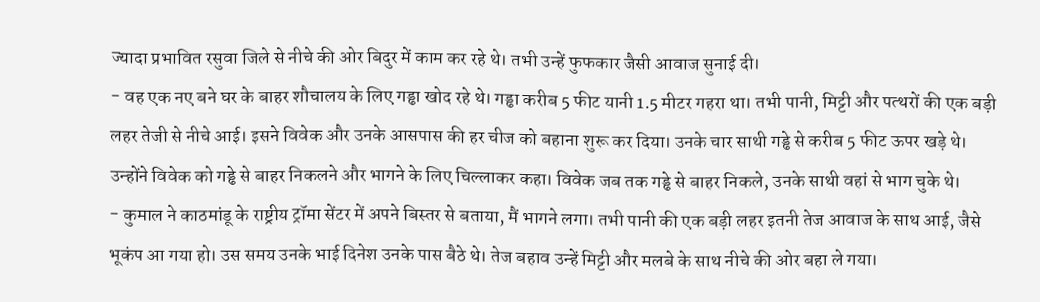ज्यादा प्रभावित रसुवा जिले से नीचे की ओर बिदुर में काम कर रहे थे। तभी उन्हें फुफकार जैसी आवाज सुनाई दी।
- वह एक नए बने घर के बाहर शौचालय के लिए गड्ढा खोद रहे थे। गड्ढा करीब 5 फीट यानी 1.5 मीटर गहरा था। तभी पानी, मिट्टी और पत्थरों की एक बड़ी लहर तेजी से नीचे आई। इसने विवेक और उनके आसपास की हर चीज को बहाना शुरू कर दिया। उनके चार साथी गड्ढे से करीब 5 फीट ऊपर खड़े थे। उन्होंने विवेक को गड्ढे से बाहर निकलने और भागने के लिए चिल्लाकर कहा। विवेक जब तक गड्ढे से बाहर निकले, उनके साथी वहां से भाग चुके थे।
- कुमाल ने काठमांडू के राष्ट्रीय ट्रॉमा सेंटर में अपने बिस्तर से बताया, मैं भागने लगा। तभी पानी की एक बड़ी लहर इतनी तेज आवाज के साथ आई, जैसे भूकंप आ गया हो। उस समय उनके भाई दिनेश उनके पास बैठे थे। तेज बहाव उन्हें मिट्टी और मलबे के साथ नीचे की ओर बहा ले गया।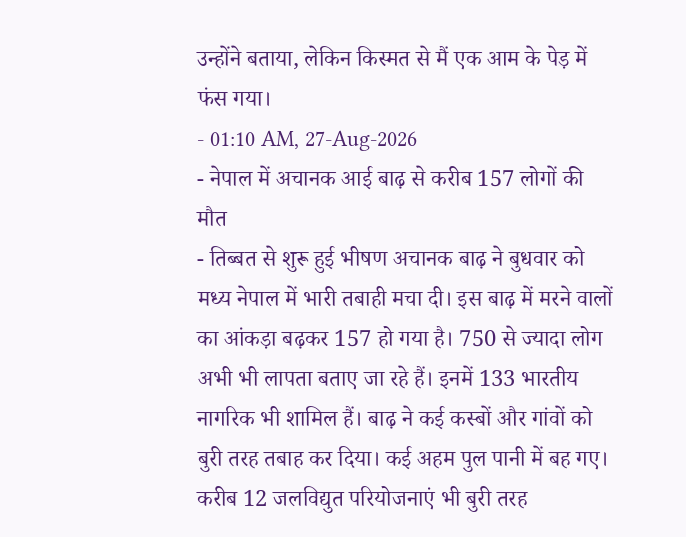उन्होंने बताया, लेकिन किस्मत से मैं एक आम के पेड़ में फंस गया।
- 01:10 AM, 27-Aug-2026
- नेपाल में अचानक आई बाढ़ से करीब 157 लोगों की मौत
- तिब्बत से शुरू हुई भीषण अचानक बाढ़ ने बुधवार को मध्य नेपाल में भारी तबाही मचा दी। इस बाढ़ में मरने वालों का आंकड़ा बढ़कर 157 हो गया है। 750 से ज्यादा लोग अभी भी लापता बताए जा रहे हैं। इनमें 133 भारतीय नागरिक भी शामिल हैं। बाढ़ ने कई कस्बों और गांवों को बुरी तरह तबाह कर दिया। कई अहम पुल पानी में बह गए। करीब 12 जलविद्युत परियोजनाएं भी बुरी तरह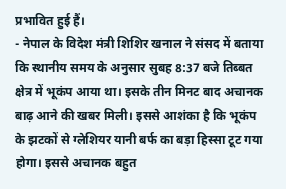प्रभावित हुई हैं।
- नेपाल के विदेश मंत्री शिशिर खनाल ने संसद में बताया कि स्थानीय समय के अनुसार सुबह 8:37 बजे तिब्बत क्षेत्र में भूकंप आया था। इसके तीन मिनट बाद अचानक बाढ़ आने की खबर मिली। इससे आशंका है कि भूकंप के झटकों से ग्लेशियर यानी बर्फ का बड़ा हिस्सा टूट गया होगा। इससे अचानक बहुत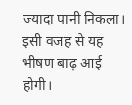ज्यादा पानी निकला। इसी वजह से यह भीषण बाढ़ आई होगी।